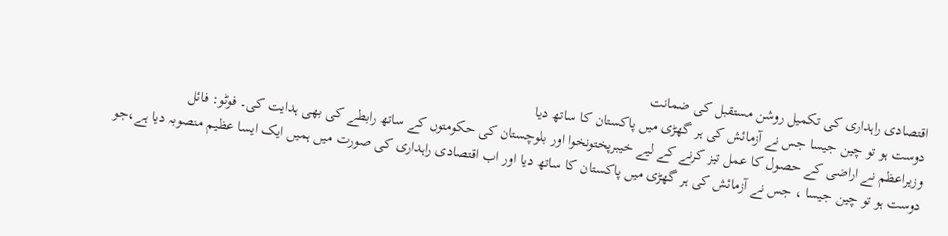اقتصادی راہداری کی تکمیل روشن مستقبل کی ضمانت
دوست ہو تو چین جیسا جس نے آزمائش کی ہر گھڑی میں پاکستان کا ساتھ دیا
وزیراعظم نے اراضی کے حصول کا عمل تیز کرنے کے لیے خیبرپختونخوا اور بلوچستان کی حکومتوں کے ساتھ رابطے کی بھی ہدایت کی۔ فوٹو: فائل
دوست ہو تو چین جیسا ، جس نے آزمائش کی ہر گھڑی میں پاکستان کا ساتھ دیا اور اب اقتصادی راہداری کی صورت میں ہمیں ایک ایسا عظیم منصوبہ دیا ہے،جو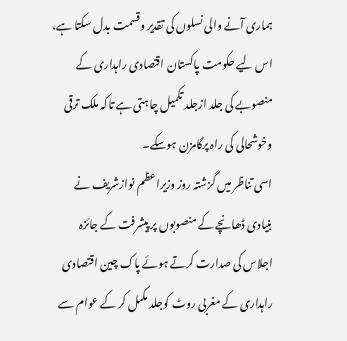ہماری آنے والی نسلوں کی تقدیر وقسمت بدل سکتا ہے، اس لیے حکومت پاکستان اقتصادی راہداری کے منصوبے کی جلد ازجلد تکمیل چاہتی ہے تاکہ ملک ترقی وخوشحالی کی راہ پرگامزن ہوسکے۔
اسی تناظر میں گزشتہ روز وزیراعظم نوازشریف نے بنیادی ڈھانچے کے منصوبوں پر پیشرفت کے جائزہ اجلاس کی صدارت کرتے ہوئے پاک چین اقتصادی راہداری کے مغربی روٹ کوجلد مکمل کر کے عوام سے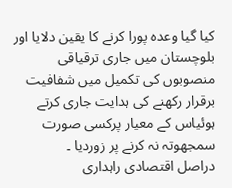کیا گیا وعدہ پورا کرنے کا یقین دلایا اور بلوچستان میں جاری ترقیاقی منصوبوں کی تکمیل میں شفافیت برقرار رکھنے کی ہدایت جاری کرتے ہوئیاس کے معیار پرکسی صورت سمجھوتہ نہ کرنے پر زوردیا ۔
دراصل اقتصادی راہداری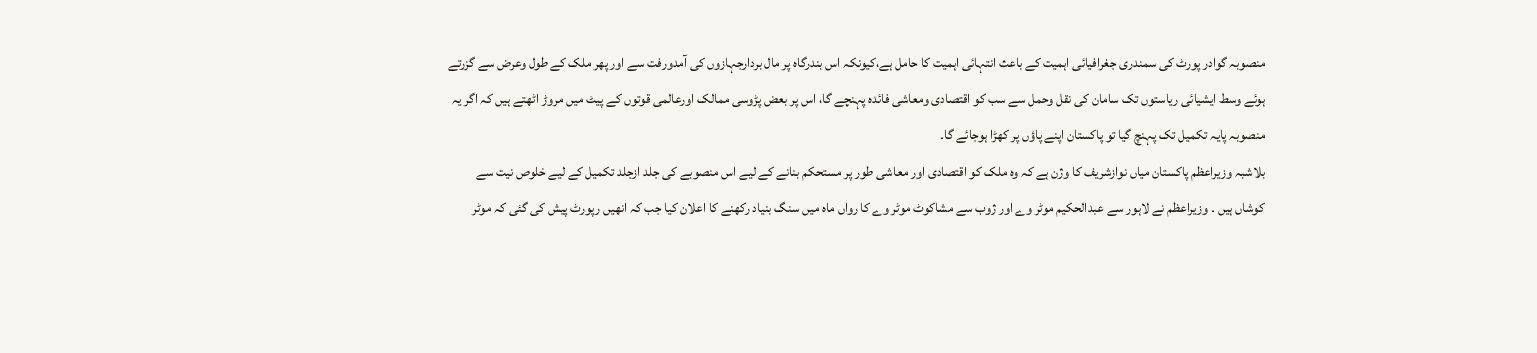منصوبہ گوادر پورٹ کی سمندری جغرافیائی اہمیت کے باعث انتہائی اہمیت کا حامل ہے،کیونکہ اس بندرگاہ پر مال بردارجہازوں کی آمدورفت سے اور پھر ملک کے طول وعرض سے گزرتے ہوئے وسط ایشیائی ریاستوں تک سامان کی نقل وحمل سے سب کو اقتصادی ومعاشی فائدہ پہنچے گا، اس پر بعض پڑوسی ممالک اورعالمی قوتوں کے پیٹ میں مروڑ اٹھتے ہیں کہ اگر یہ منصوبہ پایہ تکمیل تک پہنچ گیا تو پاکستان اپنے پاؤں پر کھڑا ہوجائے گا۔
بلاشبہ وزیراعظم پاکستان میاں نوازشریف کا وژن ہے کہ وہ ملک کو اقتصادی اور معاشی طور پر مستحکم بنانے کے لیے اس منصوبے کی جلد ازجلد تکمیل کے لیے خلوص نیت سے کوشاں ہیں ۔ وزیراعظم نے لاہور سے عبدالحکیم موٹر وے اور ژوب سے مشاکوٹ موٹر وے کا رواں ماہ میں سنگ بنیاد رکھنے کا اعلان کیا جب کہ انھیں رپورٹ پیش کی گئی کہ موٹر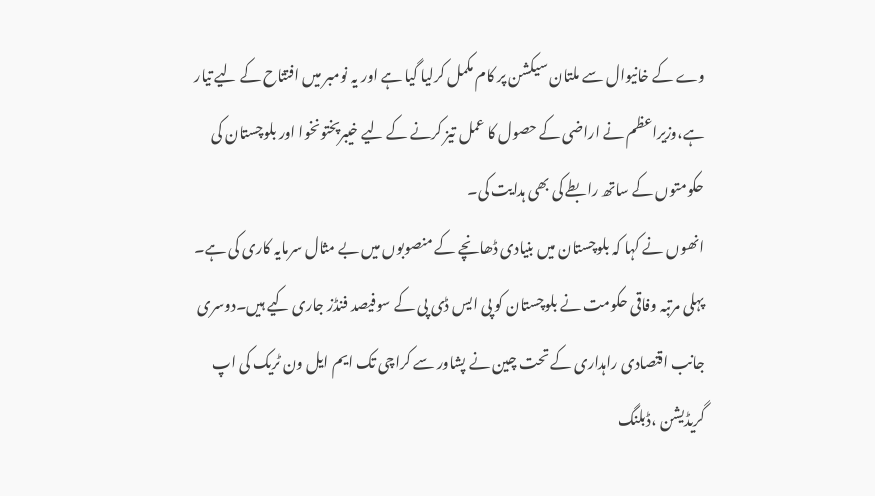وے کے خانیوال سے ملتان سیکشن پر کام مکمل کرلیا گیا ہے اور یہ نومبر میں افتتاح کے لیے تیار ہے،وزیراعظم نے اراضی کے حصول کا عمل تیز کرنے کے لیے خیبرپختونخوا اور بلوچستان کی حکومتوں کے ساتھ رابطے کی بھی ہدایت کی۔
انھوں نے کہا کہ بلوچستان میں بنیادی ڈھانچے کے منصوبوں میں بے مثال سرمایہ کاری کی ہے۔ پہلی مرتبہ وفاقی حکومت نے بلوچستان کو پی ایس ڈی پی کے سوفیصد فنڈز جاری کیے ہیں۔دوسری جانب اقتصادی راہداری کے تحت چین نے پشاور سے کراچی تک ایم ایل ون ٹریک کی اپ گریڈیشن ،ڈبلنگ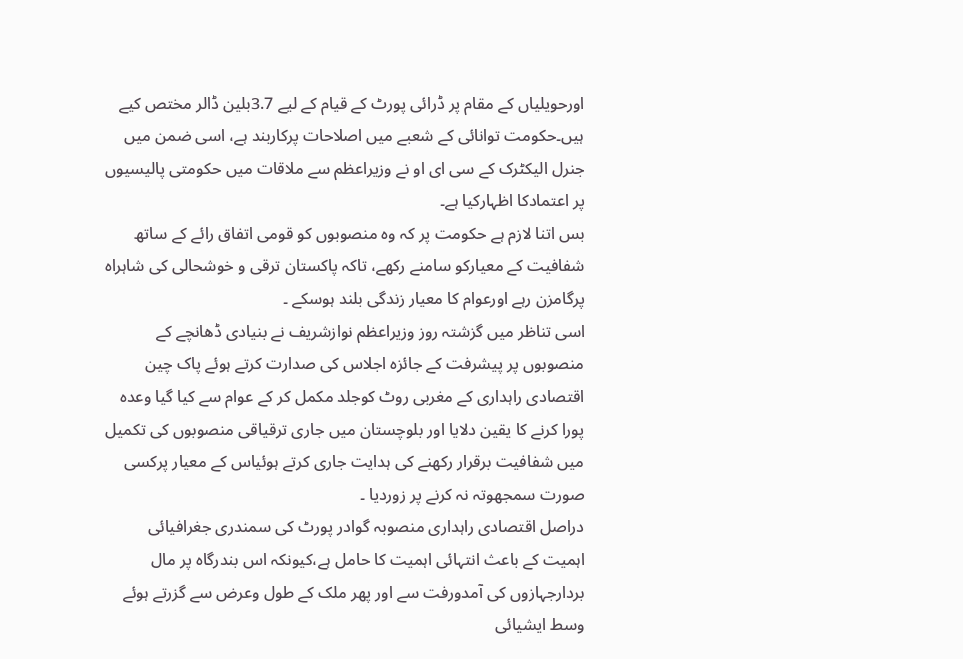اورحویلیاں کے مقام پر ڈرائی پورٹ کے قیام کے لیے 3.7بلین ڈالر مختص کیے ہیں۔حکومت توانائی کے شعبے میں اصلاحات پرکاربند ہے، اسی ضمن میں جنرل الیکٹرک کے سی ای او نے وزیراعظم سے ملاقات میں حکومتی پالیسیوں پر اعتمادکا اظہارکیا ہے۔
بس اتنا لازم ہے حکومت پر کہ وہ منصوبوں کو قومی اتفاق رائے کے ساتھ شفافیت کے معیارکو سامنے رکھے، تاکہ پاکستان ترقی و خوشحالی کی شاہراہ پرگامزن رہے اورعوام کا معیار زندگی بلند ہوسکے ۔
اسی تناظر میں گزشتہ روز وزیراعظم نوازشریف نے بنیادی ڈھانچے کے منصوبوں پر پیشرفت کے جائزہ اجلاس کی صدارت کرتے ہوئے پاک چین اقتصادی راہداری کے مغربی روٹ کوجلد مکمل کر کے عوام سے کیا گیا وعدہ پورا کرنے کا یقین دلایا اور بلوچستان میں جاری ترقیاقی منصوبوں کی تکمیل میں شفافیت برقرار رکھنے کی ہدایت جاری کرتے ہوئیاس کے معیار پرکسی صورت سمجھوتہ نہ کرنے پر زوردیا ۔
دراصل اقتصادی راہداری منصوبہ گوادر پورٹ کی سمندری جغرافیائی اہمیت کے باعث انتہائی اہمیت کا حامل ہے،کیونکہ اس بندرگاہ پر مال بردارجہازوں کی آمدورفت سے اور پھر ملک کے طول وعرض سے گزرتے ہوئے وسط ایشیائی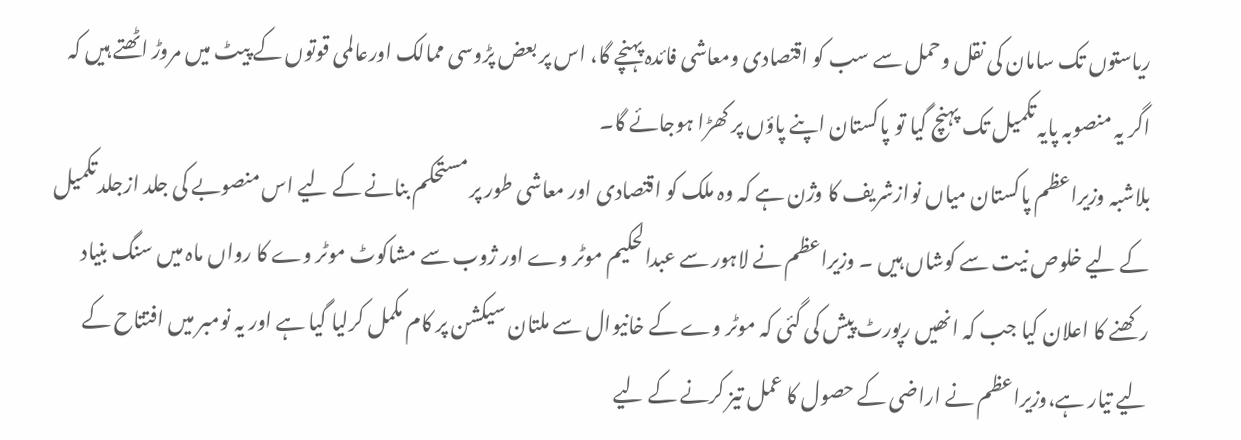ریاستوں تک سامان کی نقل وحمل سے سب کو اقتصادی ومعاشی فائدہ پہنچے گا، اس پر بعض پڑوسی ممالک اورعالمی قوتوں کے پیٹ میں مروڑ اٹھتے ہیں کہ اگر یہ منصوبہ پایہ تکمیل تک پہنچ گیا تو پاکستان اپنے پاؤں پر کھڑا ہوجائے گا۔
بلاشبہ وزیراعظم پاکستان میاں نوازشریف کا وژن ہے کہ وہ ملک کو اقتصادی اور معاشی طور پر مستحکم بنانے کے لیے اس منصوبے کی جلد ازجلد تکمیل کے لیے خلوص نیت سے کوشاں ہیں ۔ وزیراعظم نے لاہور سے عبدالحکیم موٹر وے اور ژوب سے مشاکوٹ موٹر وے کا رواں ماہ میں سنگ بنیاد رکھنے کا اعلان کیا جب کہ انھیں رپورٹ پیش کی گئی کہ موٹر وے کے خانیوال سے ملتان سیکشن پر کام مکمل کرلیا گیا ہے اور یہ نومبر میں افتتاح کے لیے تیار ہے،وزیراعظم نے اراضی کے حصول کا عمل تیز کرنے کے لیے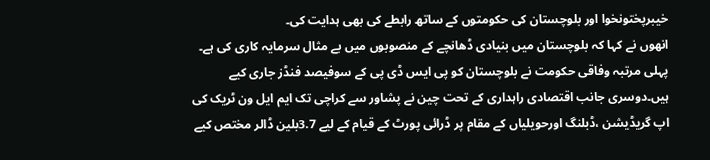خیبرپختونخوا اور بلوچستان کی حکومتوں کے ساتھ رابطے کی بھی ہدایت کی۔
انھوں نے کہا کہ بلوچستان میں بنیادی ڈھانچے کے منصوبوں میں بے مثال سرمایہ کاری کی ہے۔ پہلی مرتبہ وفاقی حکومت نے بلوچستان کو پی ایس ڈی پی کے سوفیصد فنڈز جاری کیے ہیں۔دوسری جانب اقتصادی راہداری کے تحت چین نے پشاور سے کراچی تک ایم ایل ون ٹریک کی اپ گریڈیشن ،ڈبلنگ اورحویلیاں کے مقام پر ڈرائی پورٹ کے قیام کے لیے 3.7بلین ڈالر مختص کیے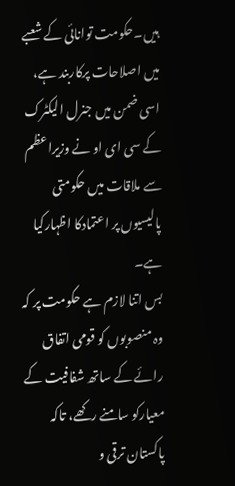ہیں۔حکومت توانائی کے شعبے میں اصلاحات پرکاربند ہے، اسی ضمن میں جنرل الیکٹرک کے سی ای او نے وزیراعظم سے ملاقات میں حکومتی پالیسیوں پر اعتمادکا اظہارکیا ہے۔
بس اتنا لازم ہے حکومت پر کہ وہ منصوبوں کو قومی اتفاق رائے کے ساتھ شفافیت کے معیارکو سامنے رکھے، تاکہ پاکستان ترقی و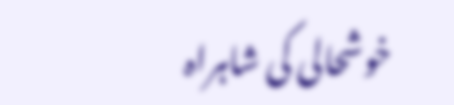خوشحالی کی شاہراہ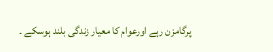پرگامزن رہے اورعوام کا معیار زندگی بلند ہوسکے ۔